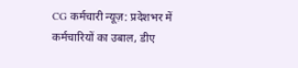CG कर्मचारी न्यूज़: प्रदेशभर में कर्मचारियों का उबाल, डीए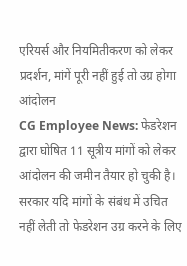एरियर्स और नियमितीकरण को लेकर प्रदर्शन, मांगें पूरी नहीं हुई तो उग्र होगा आंदोलन
CG Employee News: फेडरेशन द्वारा घोषित 11 सूत्रीय मांगों को लेकर आंदोलन की जमीन तैयार हो चुकी है। सरकार यदि मांगों के संबंध में उचित नहीं लेती तो फेडरेशन उग्र करने के लिए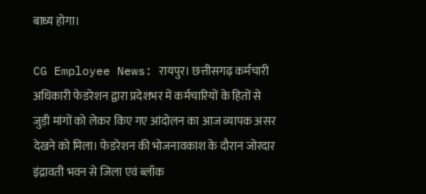बाध्य होगा।

CG Employee News: रायपुर। छत्तीसगढ़ कर्मचारी अधिकारी फेडरेशन द्वारा प्रदेशभर में कर्मचारियों के हितों से जुड़ी मांगों को लेकर किए गए आंदोलन का आज व्यापक असर देखने को मिला। फेडरेशन की भोजनावकाश के दौरान जोरदार इंद्रावती भवन से जिला एवं ब्लॉक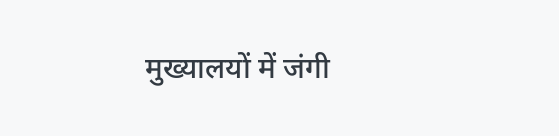मुख्यालयों में जंगी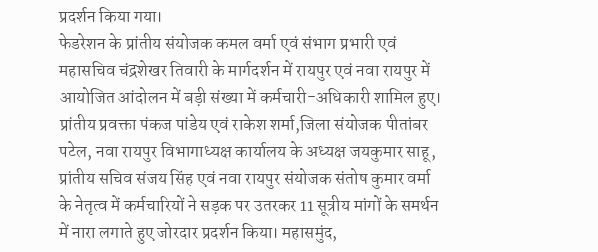प्रदर्शन किया गया।
फेडरेशन के प्रांतीय संयोजक कमल वर्मा एवं संभाग प्रभारी एवं महासचिव चंद्रशेखर तिवारी के मार्गदर्शन में रायपुर एवं नवा रायपुर में आयोजित आंदोलन में बड़ी संख्या में कर्मचारी-अधिकारी शामिल हुए। प्रांतीय प्रवक्ता पंकज पांडेय एवं राकेश शर्मा,जिला संयोजक पीतांबर पटेल, नवा रायपुर विभागाध्यक्ष कार्यालय के अध्यक्ष जयकुमार साहू, प्रांतीय सचिव संजय सिंह एवं नवा रायपुर संयोजक संतोष कुमार वर्मा के नेतृत्व में कर्मचारियों ने सड़क पर उतरकर 11 सूत्रीय मांगों के समर्थन में नारा लगाते हुए जोरदार प्रदर्शन किया। महासमुंद,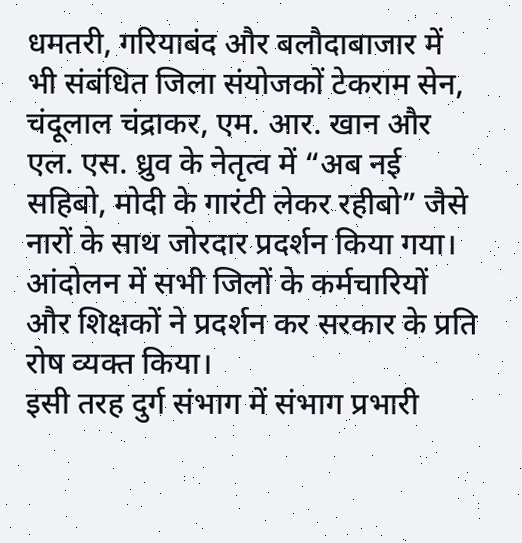धमतरी, गरियाबंद और बलौदाबाजार में भी संबंधित जिला संयोजकों टेकराम सेन, चंदूलाल चंद्राकर, एम. आर. खान और एल. एस. ध्रुव के नेतृत्व में “अब नई सहिबो, मोदी के गारंटी लेकर रहीबो” जैसे नारों के साथ जोरदार प्रदर्शन किया गया। आंदोलन में सभी जिलों के कर्मचारियों और शिक्षकों ने प्रदर्शन कर सरकार के प्रति रोष व्यक्त किया।
इसी तरह दुर्ग संभाग में संभाग प्रभारी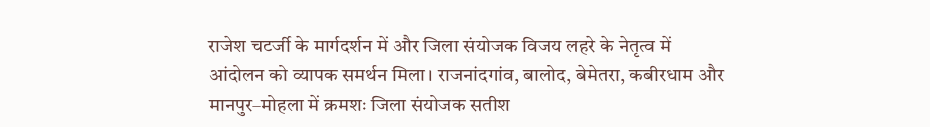राजेश चटर्जी के मार्गदर्शन में और जिला संयोजक विजय लहरे के नेतृत्व में आंदोलन को व्यापक समर्थन मिला। राजनांदगांव, बालोद, बेमेतरा, कबीरधाम और मानपुर–मोहला में क्रमशः जिला संयोजक सतीश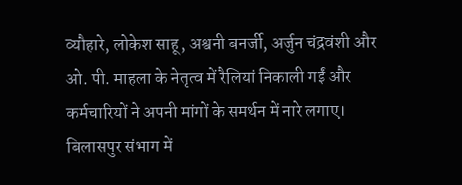व्यौहारे, लोकेश साहू, अश्वनी बनर्जी, अर्जुन चंद्रवंशी और ओ. पी. माहला के नेतृत्व में रैलियां निकाली गईं और कर्मचारियों ने अपनी मांगों के समर्थन में नारे लगाए।
बिलासपुर संभाग में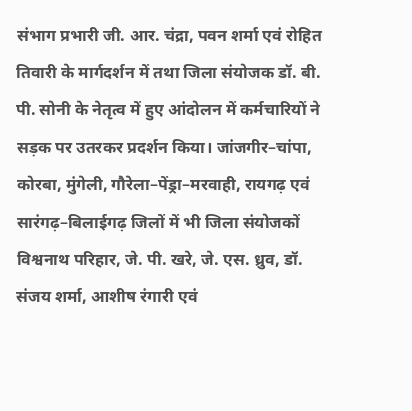संभाग प्रभारी जी. आर. चंद्रा, पवन शर्मा एवं रोहित तिवारी के मार्गदर्शन में तथा जिला संयोजक डॉ. बी. पी. सोनी के नेतृत्व में हुए आंदोलन में कर्मचारियों ने सड़क पर उतरकर प्रदर्शन किया। जांजगीर–चांपा, कोरबा, मुंगेली, गौरेला–पेंड्रा–मरवाही, रायगढ़ एवं सारंगढ़–बिलाईगढ़ जिलों में भी जिला संयोजकों विश्वनाथ परिहार, जे. पी. खरे, जे. एस. ध्रुव, डॉ. संजय शर्मा, आशीष रंगारी एवं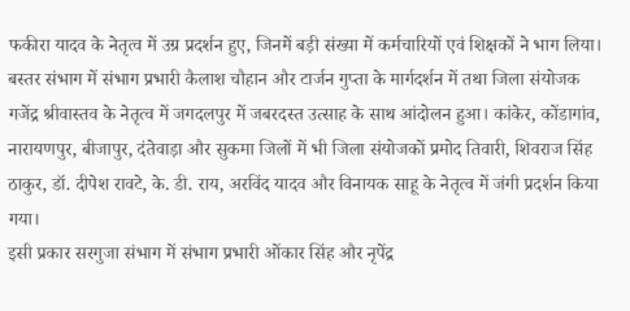फकीरा यादव के नेतृत्व में उग्र प्रदर्शन हुए, जिनमें बड़ी संख्या में कर्मचारियों एवं शिक्षकों ने भाग लिया।
बस्तर संभाग में संभाग प्रभारी कैलाश चौहान और टार्जन गुप्ता के मार्गदर्शन में तथा जिला संयोजक गजेंद्र श्रीवास्तव के नेतृत्व में जगदलपुर में जबरदस्त उत्साह के साथ आंदोलन हुआ। कांकेर, कोंडागांव, नारायणपुर, बीजापुर, दंतेवाड़ा और सुकमा जिलों में भी जिला संयोजकों प्रमोद तिवारी, शिवराज सिंह ठाकुर, डॉ. दीपेश रावटे, के. डी. राय, अरविंद यादव और विनायक साहू के नेतृत्व में जंगी प्रदर्शन किया गया।
इसी प्रकार सरगुजा संभाग में संभाग प्रभारी ओंकार सिंह और नृपेंद्र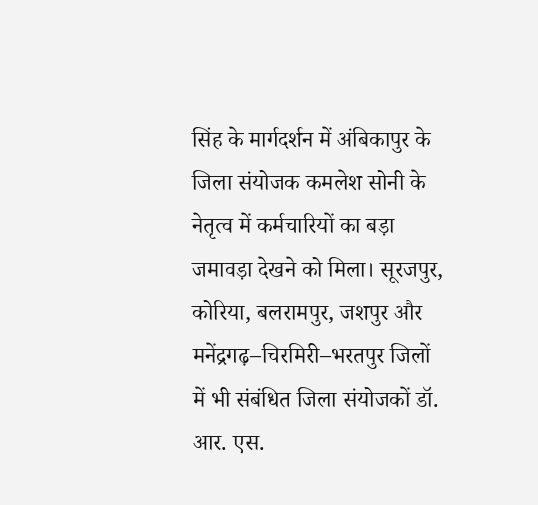सिंह के मार्गदर्शन में अंबिकापुर के जिला संयोजक कमलेश सोनी के नेतृत्व में कर्मचारियों का बड़ा जमावड़ा देखने को मिला। सूरजपुर, कोरिया, बलरामपुर, जशपुर और मनेंद्रगढ़–चिरमिरी–भरतपुर जिलों में भी संबंधित जिला संयोजकों डॉ. आर. एस.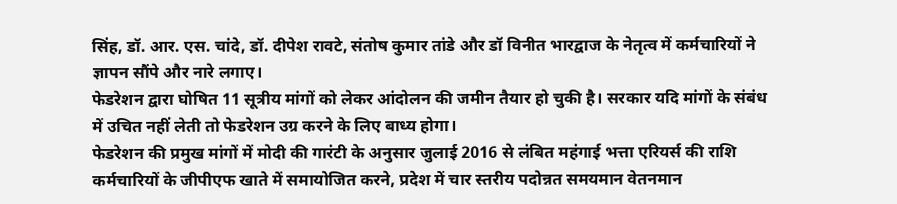सिंह, डॉ. आर. एस. चांदे, डॉ. दीपेश रावटे, संतोष कुमार तांडे और डॉ विनीत भारद्वाज के नेतृत्व में कर्मचारियों ने ज्ञापन सौंपे और नारे लगाए।
फेडरेशन द्वारा घोषित 11 सूत्रीय मांगों को लेकर आंदोलन की जमीन तैयार हो चुकी है। सरकार यदि मांगों के संबंध में उचित नहीं लेती तो फेडरेशन उग्र करने के लिए बाध्य होगा।
फेडरेशन की प्रमुख मांगों में मोदी की गारंटी के अनुसार जुलाई 2016 से लंबित महंगाई भत्ता एरियर्स की राशि कर्मचारियों के जीपीएफ खाते में समायोजित करने, प्रदेश में चार स्तरीय पदोन्नत समयमान वेतनमान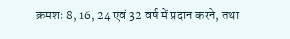क्रमशः 8, 16, 24 एवं 32 वर्ष में प्रदान करने, तथा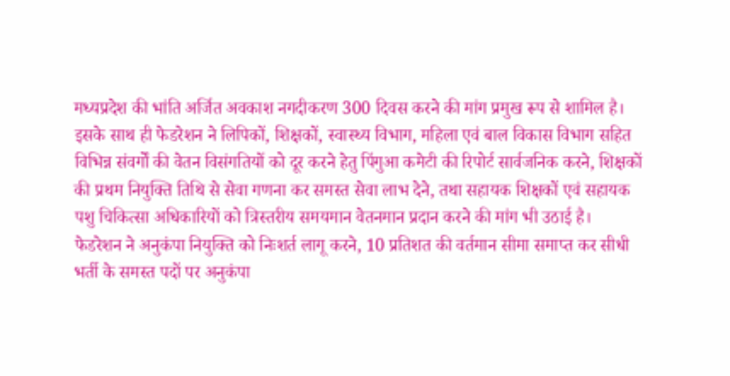मध्यप्रदेश की भांति अर्जित अवकाश नगदीकरण 300 दिवस करने की मांग प्रमुख रूप से शामिल है।
इसके साथ ही फेडरेशन ने लिपिकों, शिक्षकों, स्वास्थ्य विभाग, महिला एवं बाल विकास विभाग सहित विभिन्न संवर्गों की वेतन विसंगतियों को दूर करने हेतु पिंगुआ कमेटी की रिपोर्ट सार्वजनिक करने, शिक्षकों की प्रथम नियुक्ति तिथि से सेवा गणना कर समस्त सेवा लाभ देने, तथा सहायक शिक्षकों एवं सहायक पशु चिकित्सा अधिकारियों को त्रिस्तरीय समयमान वेतनमान प्रदान करने की मांग भी उठाई है।
फेडरेशन ने अनुकंपा नियुक्ति को निःशर्त लागू करने, 10 प्रतिशत की वर्तमान सीमा समाप्त कर सीधी भर्ती के समस्त पदों पर अनुकंपा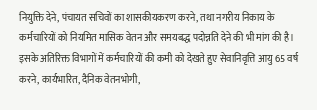नियुक्ति देने, पंचायत सचिवों का शासकीयकरण करने, तथा नगरीय निकाय के कर्मचारियों को नियमित मासिक वेतन और समयबद्ध पदोन्नति देने की भी मांग की है।
इसके अतिरिक्त विभागों में कर्मचारियों की कमी को देखते हुए सेवानिवृत्ति आयु 65 वर्ष करने, कार्यभारित, दैनिक वेतनभोगी,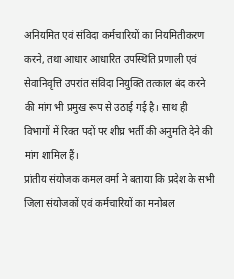अनियमित एवं संविदा कर्मचारियों का नियमितीकरण करने, तथा आधार आधारित उपस्थिति प्रणाली एवं सेवानिवृत्ति उपरांत संविदा नियुक्ति तत्काल बंद करने की मांग भी प्रमुख रूप से उठाई गई है। साथ ही विभागों में रिक्त पदों पर शीघ्र भर्ती की अनुमति देने की मांग शामिल हैं।
प्रांतीय संयोजक कमल वर्मा ने बताया कि प्रदेश के सभी जिला संयोजकों एवं कर्मचारियों का मनोबल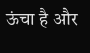ऊंचा है और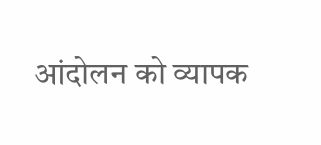आंदोलन को व्यापक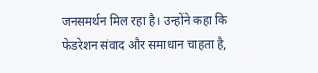जनसमर्थन मिल रहा है। उन्होंने कहा कि फेडरेशन संवाद और समाधान चाहता है,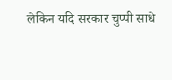लेकिन यदि सरकार चुप्पी साधे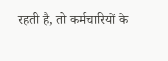रहती है, तो कर्मचारियों के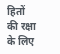हितों की रक्षा के लिए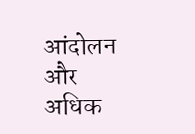आंदोलन और अधिक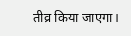तीव्र किया जाएगा।